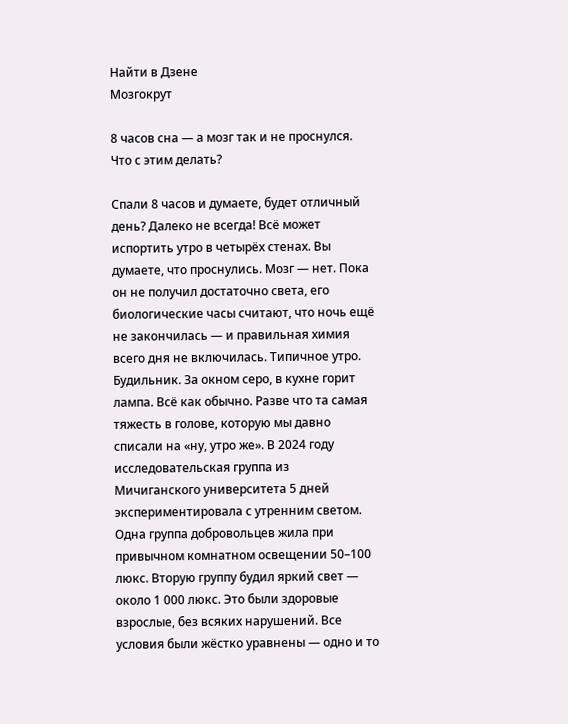Найти в Дзене
Мозгокрут

8 часов сна — а мозг так и не проснулся. Что с этим делать?

Спали 8 часов и думаете, будет отличный день? Далеко не всегда! Всё может испортить утро в четырёх стенах. Вы думаете, что проснулись. Мозг — нет. Пока он не получил достаточно света, его биологические часы считают, что ночь ещё не закончилась — и правильная химия всего дня не включилась. Типичное утро. Будильник. За окном серо, в кухне горит лампа. Всё как обычно. Разве что та самая тяжесть в голове, которую мы давно списали на «ну, утро же». В 2024 году исследовательская группа из Мичиганского университета 5 дней экспериментировала с утренним светом. Одна группа добровольцев жила при привычном комнатном освещении 50–100 люкс. Вторую группу будил яркий свет — около 1 000 люкс. Это были здоровые взрослые, без всяких нарушений. Все условия были жёстко уравнены — одно и то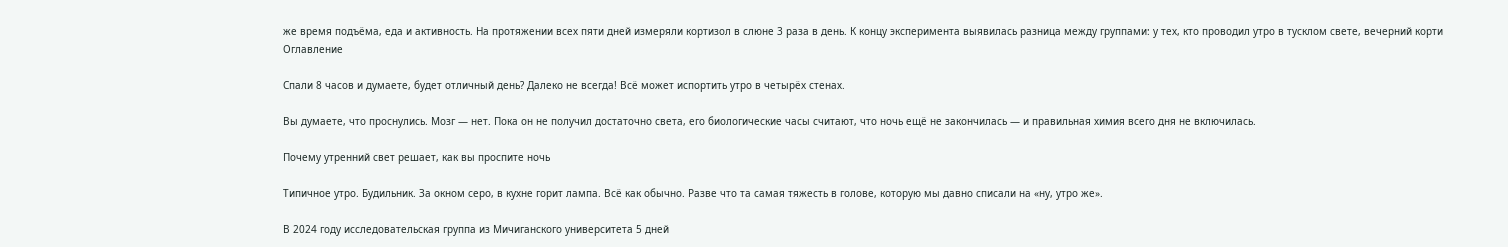же время подъёма, еда и активность. На протяжении всех пяти дней измеряли кортизол в слюне 3 раза в день. К концу эксперимента выявилась разница между группами: у тех, кто проводил утро в тусклом свете, вечерний корти
Оглавление

Спали 8 часов и думаете, будет отличный день? Далеко не всегда! Всё может испортить утро в четырёх стенах.

Вы думаете, что проснулись. Мозг — нет. Пока он не получил достаточно света, его биологические часы считают, что ночь ещё не закончилась — и правильная химия всего дня не включилась.

Почему утренний свет решает, как вы проспите ночь

Типичное утро. Будильник. За окном серо, в кухне горит лампа. Всё как обычно. Разве что та самая тяжесть в голове, которую мы давно списали на «ну, утро же».

В 2024 году исследовательская группа из Мичиганского университета 5 дней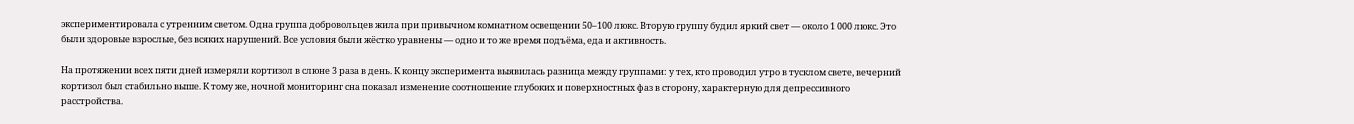экспериментировала с утренним светом. Одна группа добровольцев жила при привычном комнатном освещении 50–100 люкс. Вторую группу будил яркий свет — около 1 000 люкс. Это были здоровые взрослые, без всяких нарушений. Все условия были жёстко уравнены — одно и то же время подъёма, еда и активность.

На протяжении всех пяти дней измеряли кортизол в слюне 3 раза в день. К концу эксперимента выявилась разница между группами: у тех, кто проводил утро в тусклом свете, вечерний кортизол был стабильно выше. К тому же, ночной мониторинг сна показал изменение соотношение глубоких и поверхностных фаз в сторону, характерную для депрессивного расстройства.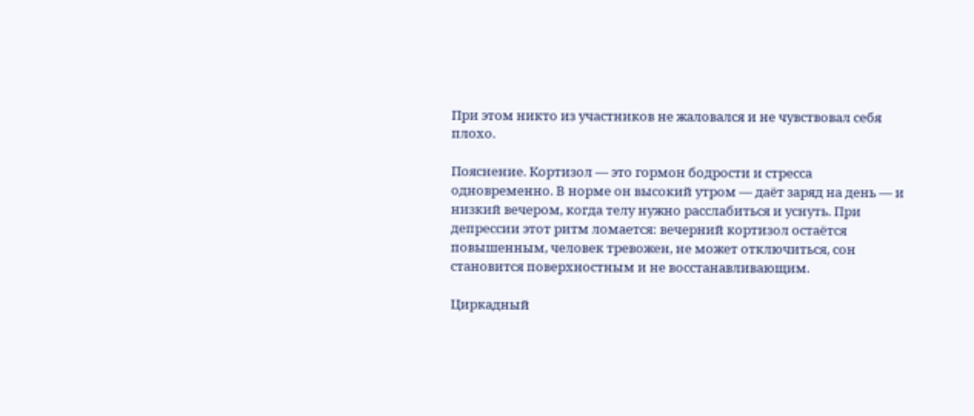При этом никто из участников не жаловался и не чувствовал себя плохо.

Пояснение. Кортизол — это гормон бодрости и стресса одновременно. В норме он высокий утром — даёт заряд на день — и низкий вечером, когда телу нужно расслабиться и уснуть. При депрессии этот ритм ломается: вечерний кортизол остаётся повышенным, человек тревожен, не может отключиться, сон становится поверхностным и не восстанавливающим.

Циркадный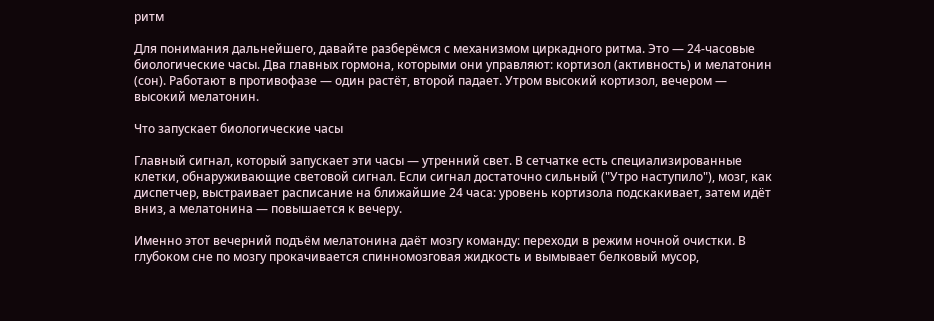ритм

Для понимания дальнейшего, давайте разберёмся с механизмом циркадного ритма. Это — 24-часовые биологические часы. Два главных гормона, которыми они управляют: кортизол (активность) и мелатонин (сон). Работают в противофазе — один растёт, второй падает. Утром высокий кортизол, вечером — высокий мелатонин.

Что запускает биологические часы

Главный сигнал, который запускает эти часы — утренний свет. В сетчатке есть специализированные клетки, обнаруживающие световой сигнал. Если сигнал достаточно сильный ("Утро наступило"), мозг, как диспетчер, выстраивает расписание на ближайшие 24 часа: уровень кортизола подскакивает, затем идёт вниз, а мелатонина — повышается к вечеру.

Именно этот вечерний подъём мелатонина даёт мозгу команду: переходи в режим ночной очистки. В глубоком сне по мозгу прокачивается спинномозговая жидкость и вымывает белковый мусор,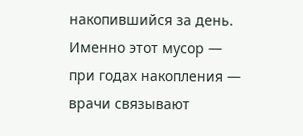накопившийся за день. Именно этот мусор — при годах накопления — врачи связывают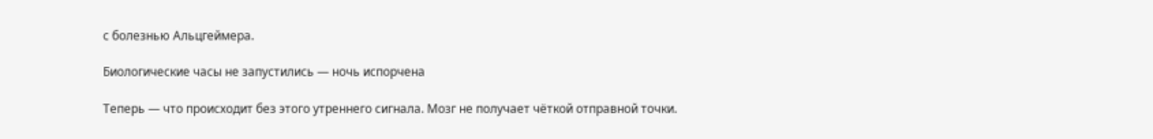с болезнью Альцгеймера.

Биологические часы не запустились — ночь испорчена

Теперь — что происходит без этого утреннего сигнала. Мозг не получает чёткой отправной точки.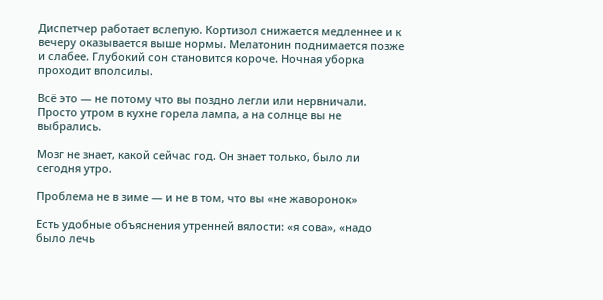Диспетчер работает вслепую. Кортизол снижается медленнее и к вечеру оказывается выше нормы. Мелатонин поднимается позже и слабее. Глубокий сон становится короче. Ночная уборка проходит вполсилы.

Всё это — не потому что вы поздно легли или нервничали. Просто утром в кухне горела лампа, а на солнце вы не выбрались.

Мозг не знает, какой сейчас год. Он знает только, было ли сегодня утро.

Проблема не в зиме — и не в том, что вы «не жаворонок»

Есть удобные объяснения утренней вялости: «я сова», «надо было лечь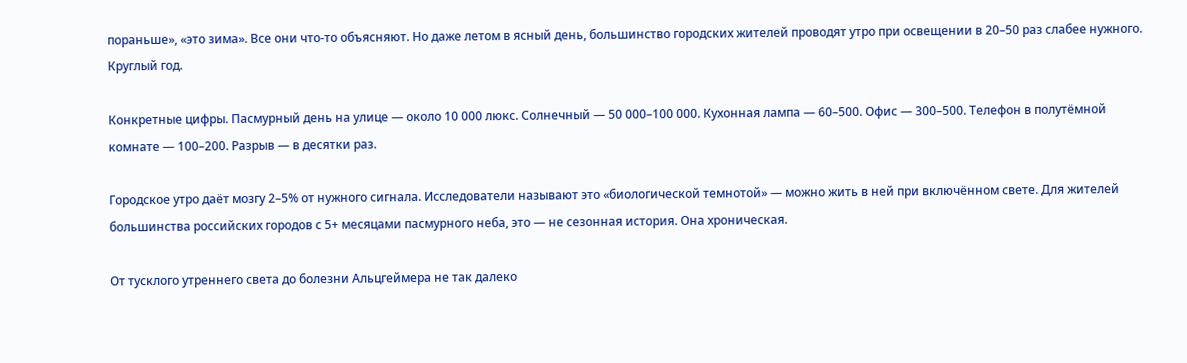пораньше», «это зима». Все они что-то объясняют. Но даже летом в ясный день, большинство городских жителей проводят утро при освещении в 20–50 раз слабее нужного. Круглый год.

Конкретные цифры. Пасмурный день на улице — около 10 000 люкс. Солнечный — 50 000–100 000. Кухонная лампа — 60–500. Офис — 300–500. Телефон в полутёмной комнате — 100–200. Разрыв — в десятки раз.

Городское утро даёт мозгу 2–5% от нужного сигнала. Исследователи называют это «биологической темнотой» — можно жить в ней при включённом свете. Для жителей большинства российских городов с 5+ месяцами пасмурного неба, это — не сезонная история. Она хроническая.

От тусклого утреннего света до болезни Альцгеймера не так далеко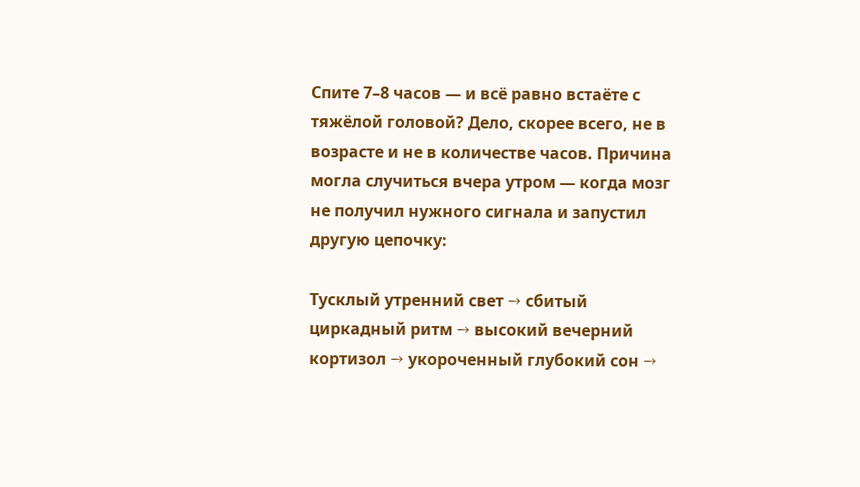Спите 7–8 часов — и всё равно встаёте с тяжёлой головой? Дело, скорее всего, не в возрасте и не в количестве часов. Причина могла случиться вчера утром — когда мозг не получил нужного сигнала и запустил другую цепочку:

Тусклый утренний свет → сбитый циркадный ритм → высокий вечерний кортизол → укороченный глубокий сон →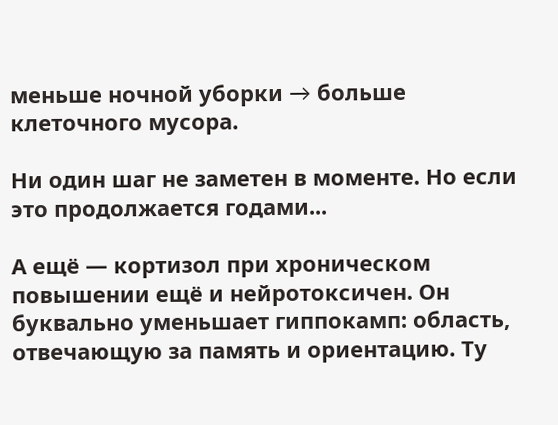меньше ночной уборки → больше клеточного мусора.

Ни один шаг не заметен в моменте. Но если это продолжается годами...

А ещё — кортизол при хроническом повышении ещё и нейротоксичен. Он буквально уменьшает гиппокамп: область, отвечающую за память и ориентацию. Ту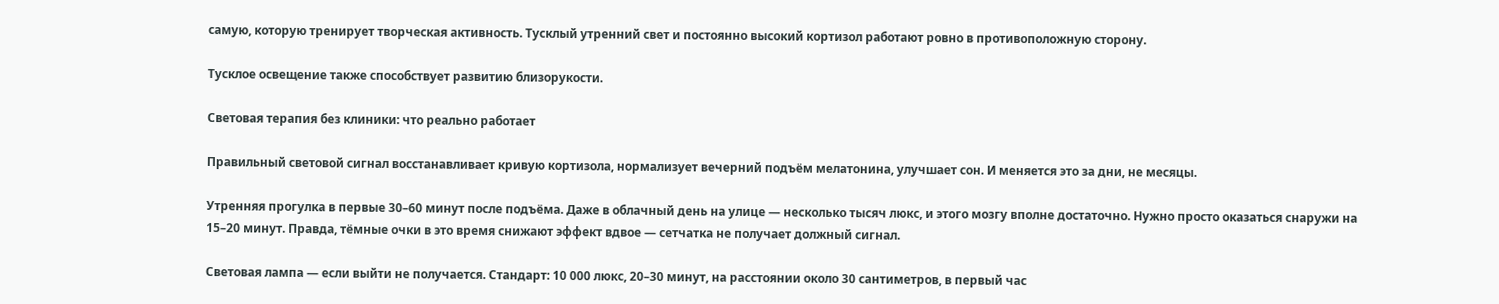самую, которую тренирует творческая активность. Тусклый утренний свет и постоянно высокий кортизол работают ровно в противоположную сторону.

Тусклое освещение также способствует развитию близорукости.

Световая терапия без клиники: что реально работает

Правильный световой сигнал восстанавливает кривую кортизола, нормализует вечерний подъём мелатонина, улучшает сон. И меняется это за дни, не месяцы.

Утренняя прогулка в первые 30–60 минут после подъёма. Даже в облачный день на улице — несколько тысяч люкс, и этого мозгу вполне достаточно. Нужно просто оказаться снаружи на 15–20 минут. Правда, тёмные очки в это время снижают эффект вдвое — сетчатка не получает должный сигнал.

Световая лампа — если выйти не получается. Стандарт: 10 000 люкс, 20–30 минут, на расстоянии около 30 сантиметров, в первый час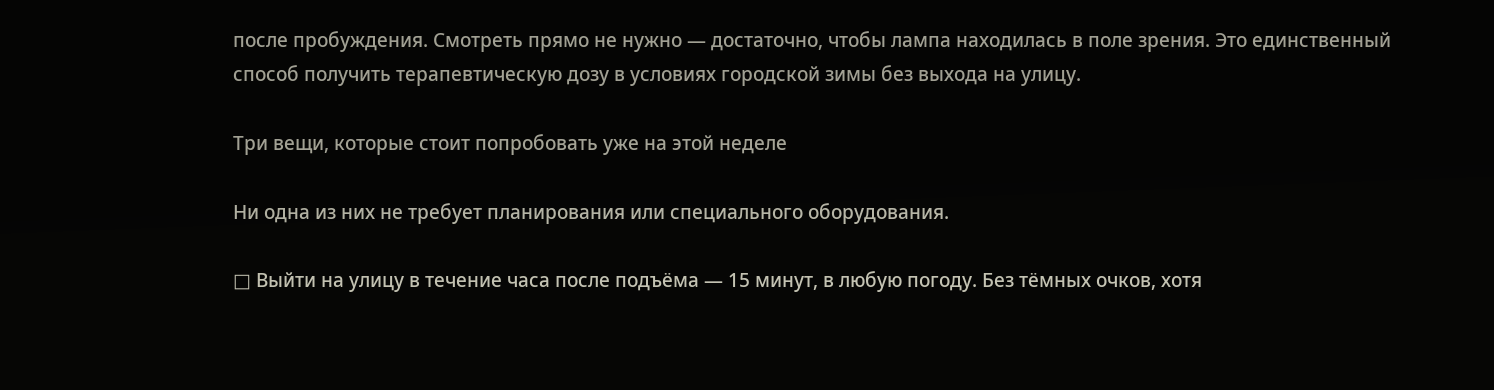после пробуждения. Смотреть прямо не нужно — достаточно, чтобы лампа находилась в поле зрения. Это единственный способ получить терапевтическую дозу в условиях городской зимы без выхода на улицу.

Три вещи, которые стоит попробовать уже на этой неделе

Ни одна из них не требует планирования или специального оборудования.

□ Выйти на улицу в течение часа после подъёма — 15 минут, в любую погоду. Без тёмных очков, хотя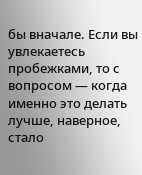бы вначале. Если вы увлекаетесь пробежками, то с вопросом — когда именно это делать лучше, наверное, стало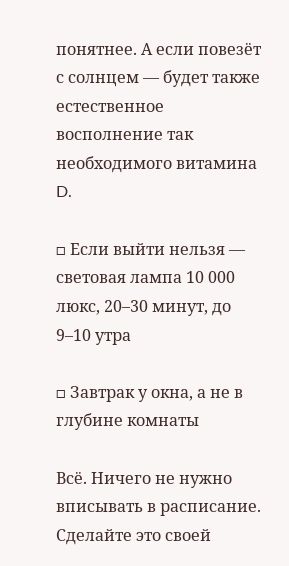понятнее. А если повезёт с солнцем — будет также естественное восполнение так необходимого витамина D.

□ Если выйти нельзя — световая лампа 10 000 люкс, 20–30 минут, до 9–10 утра

□ Завтрак у окна, а не в глубине комнаты

Всё. Ничего не нужно вписывать в расписание. Сделайте это своей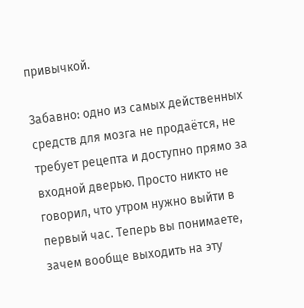привычкой.

Забавно: одно из самых действенных средств для мозга не продаётся, не требует рецепта и доступно прямо за входной дверью. Просто никто не говорил, что утром нужно выйти в первый час. Теперь вы понимаете, зачем вообще выходить на эту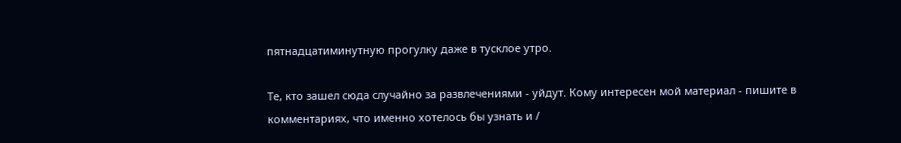пятнадцатиминутную прогулку даже в тусклое утро.

Те, кто зашел сюда случайно за развлечениями - уйдут. Кому интересен мой материал - пишите в комментариях, что именно хотелось бы узнать и /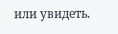или увидеть.